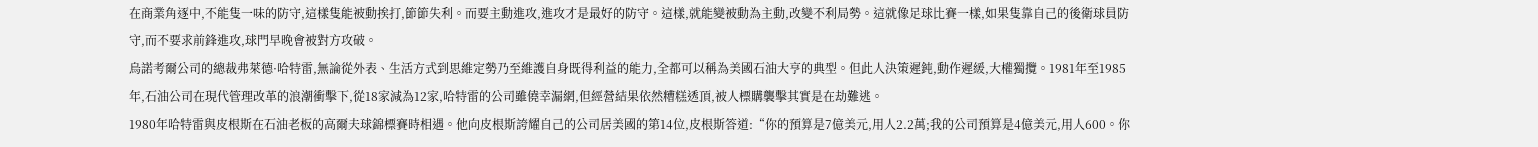在商業角逐中,不能隻一味的防守,這樣隻能被動挨打,節節失利。而要主動進攻,進攻才是最好的防守。這樣,就能變被動為主動,改變不利局勢。這就像足球比賽一樣,如果隻靠自己的後衛球員防守,而不要求前鋒進攻,球門早晚會被對方攻破。
烏諾考爾公司的總裁弗萊德·哈特雷,無論從外表、生活方式到思維定勢乃至維護自身既得利益的能力,全都可以稱為美國石油大亨的典型。但此人決策遲鈍,動作遲緩,大權獨攬。1981年至1985年,石油公司在現代管理改革的浪潮衝擊下,從18家減為12家,哈特雷的公司雖僥幸漏網,但經營結果依然糟糕透頂,被人標購襲擊其實是在劫難逃。
1980年哈特雷與皮根斯在石油老板的高爾夫球錦標賽時相遇。他向皮根斯誇耀自己的公司居美國的第14位,皮根斯答道:“你的預算是7億美元,用人2.2萬;我的公司預算是4億美元,用人600。你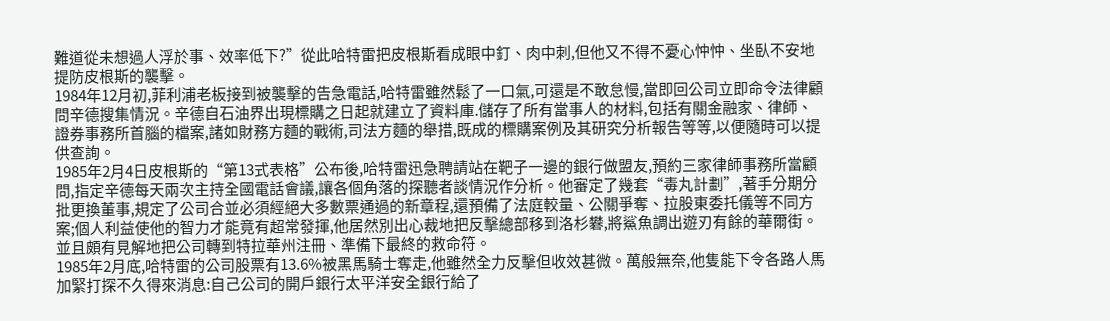難道從未想過人浮於事、效率低下?”從此哈特雷把皮根斯看成眼中釘、肉中刺,但他又不得不憂心忡忡、坐臥不安地提防皮根斯的襲擊。
1984年12月初,菲利浦老板接到被襲擊的告急電話,哈特雷雖然鬆了一口氣,可還是不敢怠慢,當即回公司立即命令法律顧問辛德搜集情況。辛德自石油界出現標購之日起就建立了資料庫.儲存了所有當事人的材料,包括有關金融家、律師、證券事務所首腦的檔案,諸如財務方麵的戰術,司法方麵的舉措,既成的標購案例及其研究分析報告等等,以便隨時可以提供查詢。
1985年2月4日皮根斯的“第13式表格”公布後,哈特雷迅急聘請站在靶子一邊的銀行做盟友,預約三家律師事務所當顧問,指定辛德每天兩次主持全國電話會議,讓各個角落的探聽者談情況作分析。他審定了幾套“毒丸計劃”,著手分期分批更換董事,規定了公司合並必須經絕大多數票通過的新章程,還預備了法庭較量、公關爭奪、拉股東委托儀等不同方案;個人利益使他的智力才能竟有超常發揮,他居然別出心裁地把反擊總部移到洛杉礬,將鯊魚調出遊刃有餘的華爾街。並且頗有見解地把公司轉到特拉華州注冊、準備下最終的救命符。
1985年2月底,哈特雷的公司股票有13.6%被黑馬騎士奪走,他雖然全力反擊但收效甚微。萬般無奈,他隻能下令各路人馬加緊打探不久得來消息:自己公司的開戶銀行太平洋安全銀行給了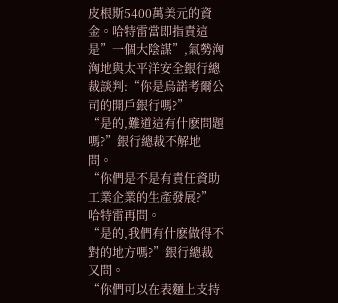皮根斯5400萬美元的資金。哈特雷當即指責這是”一個大陰謀”,氣勢洶洶地與太平洋安全銀行總裁談判:“你是烏諾考爾公司的開戶銀行嗎?”
“是的,難道這有什麽問題嗎?”銀行總裁不解地問。
“你們是不是有責任資助工業企業的生產發展?”哈特雷再問。
“是的,我們有什麽做得不對的地方嗎?”銀行總裁又問。
“你們可以在表麵上支持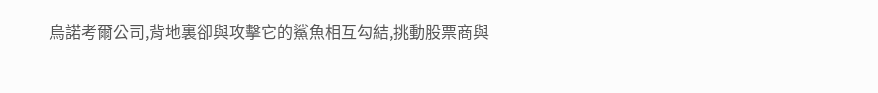烏諾考爾公司,背地裏卻與攻擊它的鯊魚相互勾結,挑動股票商與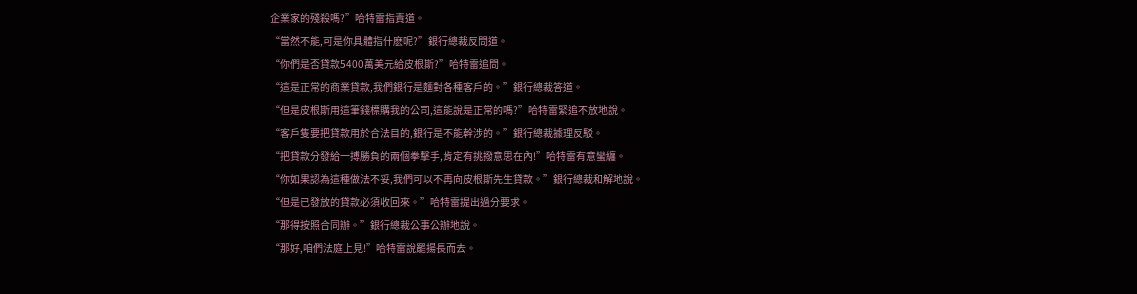企業家的殘殺嗎?”哈特雷指責道。
“當然不能,可是你具體指什麽呢?”銀行總裁反問道。
“你們是否貸款5400萬美元給皮根斯?”哈特雷追問。
“這是正常的商業貸款,我們銀行是麵對各種客戶的。”銀行總裁答道。
“但是皮根斯用這筆錢標購我的公司,這能說是正常的嗎?”哈特雷緊追不放地說。
“客戶隻要把貸款用於合法目的,銀行是不能幹涉的。”銀行總裁據理反駁。
“把貸款分發給一搏勝負的兩個拳擊手,肯定有挑撥意思在內!”哈特雷有意蠻纏。
“你如果認為這種做法不妥,我們可以不再向皮根斯先生貸款。”銀行總裁和解地說。
“但是已發放的貸款必須收回來。”哈特雷提出過分要求。
“那得按照合同辦。”銀行總裁公事公辦地說。
“那好,咱們法庭上見!”哈特雷說罷揚長而去。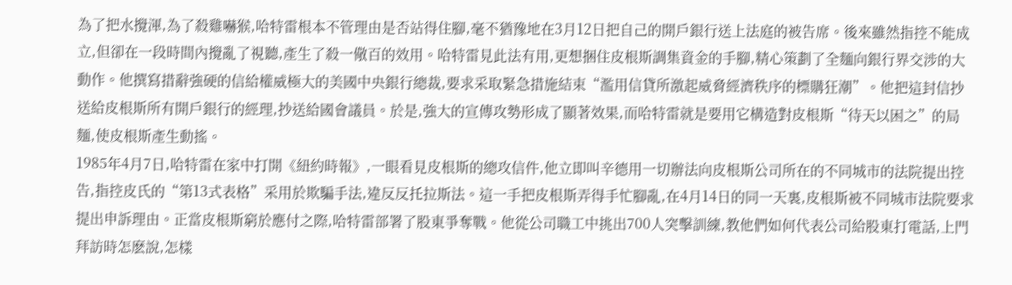為了把水攪渾,為了殺雞嚇猴,哈特雷根本不管理由是否站得住腳,毫不猶豫地在3月12日把自己的開戶銀行送上法庭的被告席。後來雖然指控不能成立,但卻在一段時間內攪亂了視聽,產生了殺一儆百的效用。哈特雷見此法有用,更想捆住皮根斯調集資金的手腳,精心策劃了全麵向銀行界交涉的大動作。他撰寫措辭強硬的信給權威極大的美國中央銀行總裁,要求采取緊急措施結束“濫用信貸所激起威脅經濟秩序的標購狂潮”。他把這封信抄送給皮根斯所有開戶銀行的經理,抄送給國會議員。於是,強大的宣傳攻勢形成了顯著效果,而哈特雷就是要用它構造對皮根斯“待天以困之”的局麵,使皮根斯產生動搖。
1985年4月7日,哈特雷在家中打開《紐約時報》,一眼看見皮根斯的總攻信件,他立即叫辛德用一切辦法向皮根斯公司所在的不同城市的法院提出控告,指控皮氏的“第13式表格”采用於欺騙手法,違反反托拉斯法。這一手把皮根斯弄得手忙腳亂,在4月14日的同一天裏,皮根斯被不同城市法院要求提出申訴理由。正當皮根斯窮於應付之際,哈特雷部署了股東爭奪戰。他從公司職工中挑出700人突擊訓練,教他們如何代表公司給股東打電話,上門拜訪時怎麽說,怎樣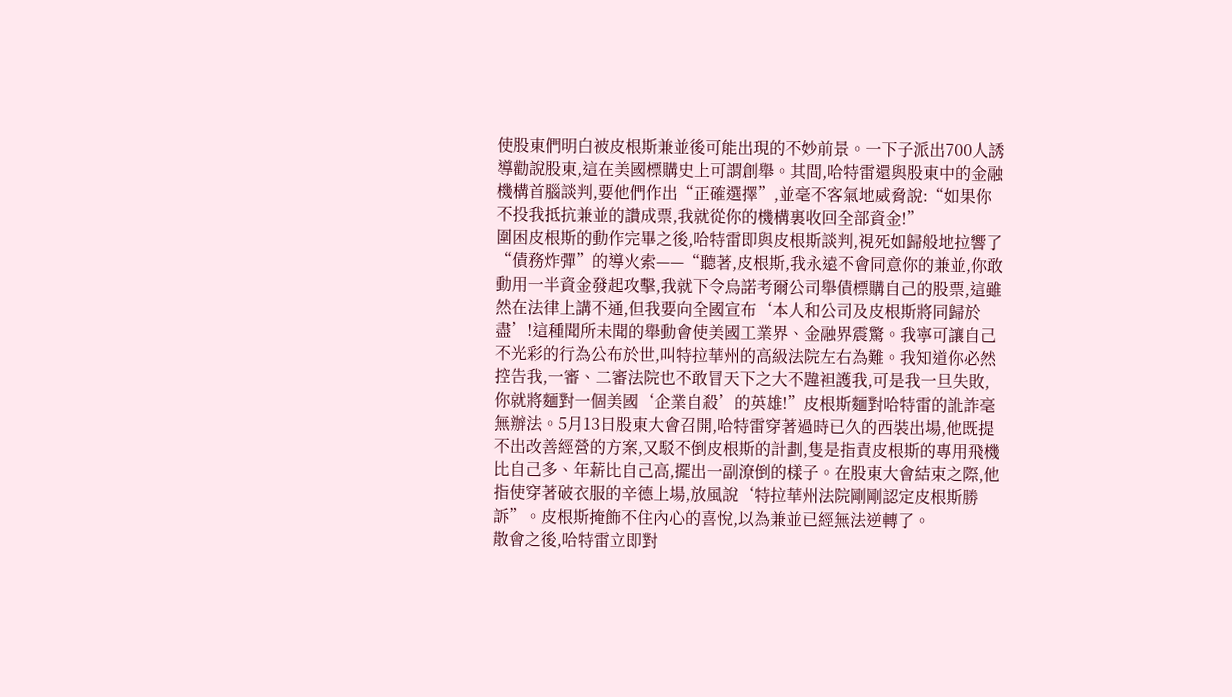使股東們明白被皮根斯兼並後可能出現的不妙前景。一下子派出700人誘導勸說股東,這在美國標購史上可謂創舉。其間,哈特雷還與股東中的金融機構首腦談判,要他們作出“正確選擇”,並毫不客氣地威脅說:“如果你不投我抵抗兼並的讚成票,我就從你的機構裏收回全部資金!”
圍困皮根斯的動作完畢之後,哈特雷即與皮根斯談判,視死如歸般地拉響了“債務炸彈”的導火索——“聽著,皮根斯,我永遠不會同意你的兼並,你敢動用一半資金發起攻擊,我就下令烏諾考爾公司舉債標購自己的股票,這雖然在法律上講不通,但我要向全國宣布‘本人和公司及皮根斯將同歸於盡’!這種聞所未聞的舉動會使美國工業界、金融界震驚。我寧可讓自己不光彩的行為公布於世,叫特拉華州的高級法院左右為難。我知道你必然控告我,一審、二審法院也不敢冒天下之大不韙袒護我,可是我一旦失敗,你就將麵對一個美國‘企業自殺’的英雄!”皮根斯麵對哈特雷的訛詐毫無辦法。5月13日股東大會召開,哈特雷穿著過時已久的西裝出場,他既提不出改善經營的方案,又駁不倒皮根斯的計劃,隻是指責皮根斯的專用飛機比自己多、年薪比自己高,擺出一副潦倒的樣子。在股東大會結束之際,他指使穿著破衣服的辛德上場,放風說‘特拉華州法院剛剛認定皮根斯勝訴”。皮根斯掩飾不住內心的喜悅,以為兼並已經無法逆轉了。
散會之後,哈特雷立即對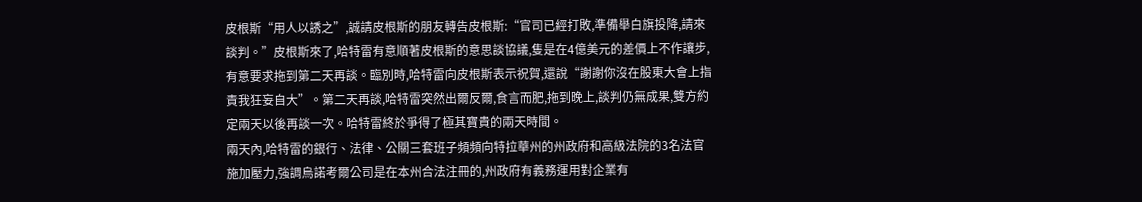皮根斯“用人以誘之”,誠請皮根斯的朋友轉告皮根斯:“官司已經打敗,準備舉白旗投降,請來談判。”皮根斯來了,哈特雷有意順著皮根斯的意思談協議,隻是在4億美元的差價上不作讓步,有意要求拖到第二天再談。臨別時,哈特雷向皮根斯表示祝賀,還說“謝謝你沒在股東大會上指責我狂妄自大”。第二天再談,哈特雷突然出爾反爾,食言而肥,拖到晚上,談判仍無成果,雙方約定兩天以後再談一次。哈特雷終於爭得了極其寶貴的兩天時間。
兩天內,哈特雷的銀行、法律、公關三套班子頻頻向特拉華州的州政府和高級法院的3名法官施加壓力,強調烏諾考爾公司是在本州合法注冊的,州政府有義務運用對企業有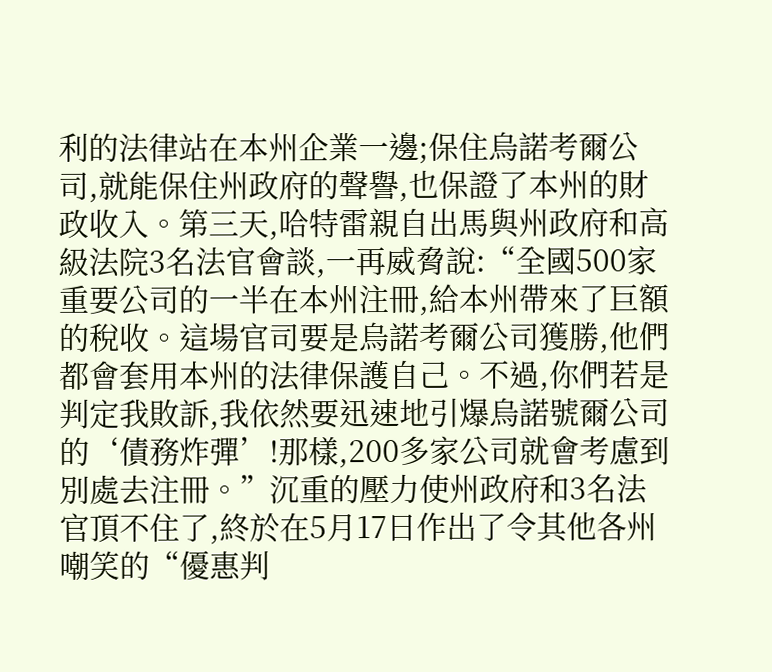利的法律站在本州企業一邊;保住烏諾考爾公司,就能保住州政府的聲譽,也保證了本州的財政收入。第三天,哈特雷親自出馬與州政府和高級法院3名法官會談,一再威脅說:“全國500家重要公司的一半在本州注冊,給本州帶來了巨額的稅收。這場官司要是烏諾考爾公司獲勝,他們都會套用本州的法律保護自己。不過,你們若是判定我敗訴,我依然要迅速地引爆烏諾號爾公司的‘債務炸彈’!那樣,200多家公司就會考慮到別處去注冊。”沉重的壓力使州政府和3名法官頂不住了,終於在5月17日作出了令其他各州嘲笑的“優惠判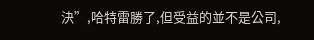決”,哈特雷勝了,但受益的並不是公司,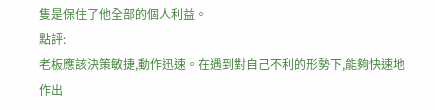隻是保住了他全部的個人利益。
點評:
老板應該決策敏捷,動作迅速。在遇到對自己不利的形勢下,能夠快速地作出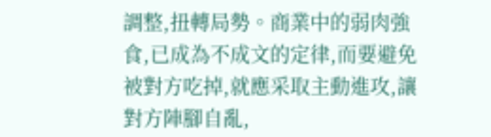調整,扭轉局勢。商業中的弱肉強食,已成為不成文的定律,而要避免被對方吃掉,就應采取主動進攻,讓對方陣腳自亂,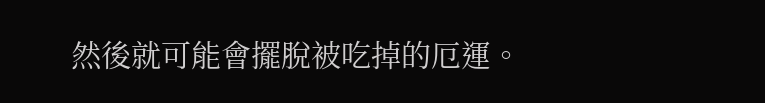然後就可能會擺脫被吃掉的厄運。